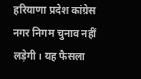हरियाणा प्रदेश कांग्रेस नगर निगम चुनाव नहीं लड़ेगी। यह फैसला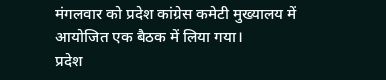मंगलवार को प्रदेश कांग्रेस कमेटी मुख्यालय में आयोजित एक बैठक में लिया गया।
प्रदेश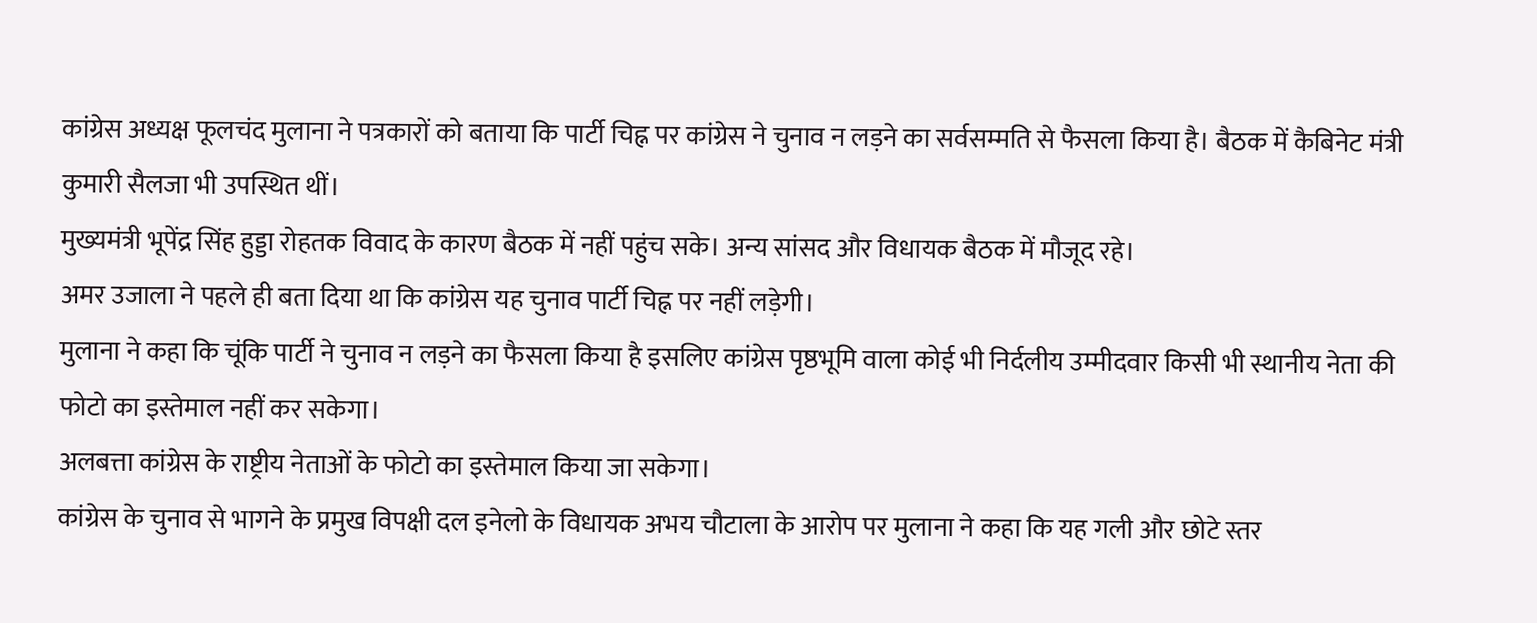कांग्रेस अध्यक्ष फूलचंद मुलाना ने पत्रकारों को बताया कि पार्टी चिह्न पर कांग्रेस ने चुनाव न लड़ने का सर्वसम्मति से फैसला किया है। बैठक में कैबिनेट मंत्री कुमारी सैलजा भी उपस्थित थीं।
मुख्यमंत्री भूपेंद्र सिंह हुड्डा रोहतक विवाद के कारण बैठक में नहीं पहुंच सके। अन्य सांसद और विधायक बैठक में मौजूद रहे।
अमर उजाला ने पहले ही बता दिया था कि कांग्रेस यह चुनाव पार्टी चिह्न पर नहीं लड़ेगी।
मुलाना ने कहा कि चूंकि पार्टी ने चुनाव न लड़ने का फैसला किया है इसलिए कांग्रेस पृष्ठभूमि वाला कोई भी निर्दलीय उम्मीदवार किसी भी स्थानीय नेता की फोटो का इस्तेमाल नहीं कर सकेगा।
अलबत्ता कांग्रेस के राष्ट्रीय नेताओं के फोटो का इस्तेमाल किया जा सकेगा।
कांग्रेस के चुनाव से भागने के प्रमुख विपक्षी दल इनेलो के विधायक अभय चौटाला के आरोप पर मुलाना ने कहा कि यह गली और छोटे स्तर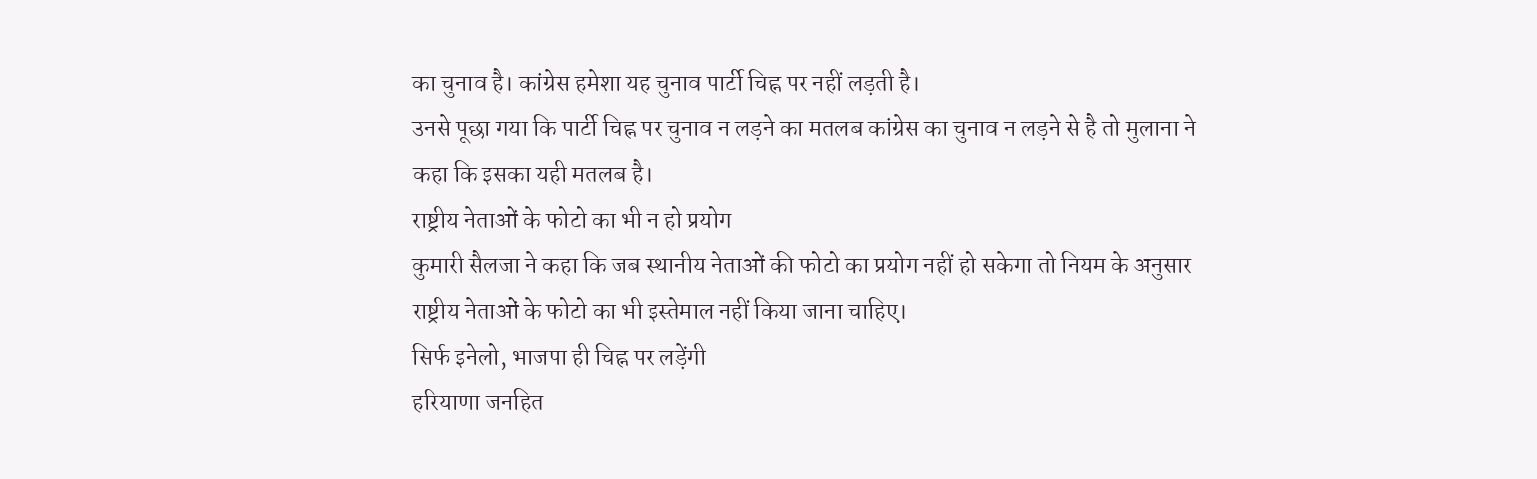का चुनाव है। कांग्रेस हमेशा यह चुनाव पार्टी चिह्न पर नहीं लड़ती है।
उनसे पूछा गया कि पार्टी चिह्न पर चुनाव न लड़ने का मतलब कांग्रेस का चुनाव न लड़ने से है तो मुलाना ने कहा कि इसका यही मतलब है।
राष्ट्रीय नेताओं के फोटो का भी न हो प्रयोग
कुमारी सैलजा ने कहा कि जब स्थानीय नेताओं की फोटो का प्रयोग नहीं हो सकेगा तो नियम के अनुसार राष्ट्रीय नेताओं के फोटो का भी इस्तेमाल नहीं किया जाना चाहिए।
सिर्फ इनेलो, भाजपा ही चिह्न पर लड़ेंगी
हरियाणा जनहित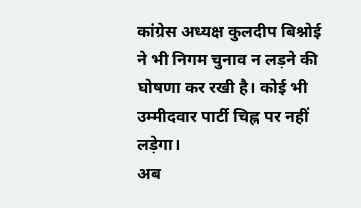कांग्रेस अध्यक्ष कुलदीप बिश्नोई ने भी निगम चुनाव न लड़ने की घोषणा कर रखी है। कोई भी उम्मीदवार पार्टी चिह्न पर नहीं लड़ेगा।
अब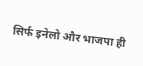सिर्फ इनेलो और भाजपा ही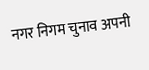नगर निगम चुनाव अपनी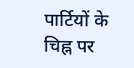पार्टियों के चिह्न पर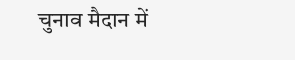चुनाव मैदान में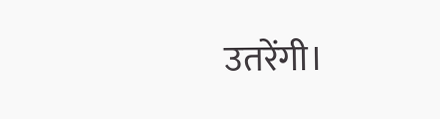उतरेंगी।